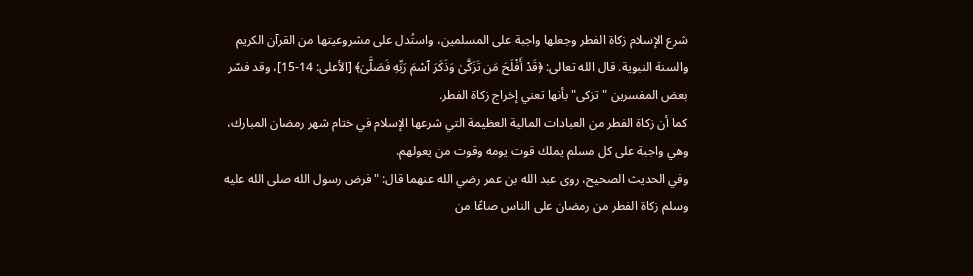شرع الإسلام زكاة الفطر وجعلها واجبة على المسلمين، واستُدل على مشروعيتها من القرآن الكريم والسنة النبوية. قال الله تعالى: ﴿قَدْ أَفْلَحَ مَن تَزَكَّىٰ وَذَكَرَ ٱسْمَ رَبِّهِ فَصَلَّىٰ﴾ [الأعلى: 14-15]، وقد فسّر بعض المفسرين "تزكى" بأنها تعني إخراج زكاة الفطر.
كما أن زكاة الفطر من العبادات المالية العظيمة التي شرعها الإسلام في ختام شهر رمضان المبارك، وهي واجبة على كل مسلم يملك قوت يومه وقوت من يعولهم.
وفي الحديث الصحيح، روى عبد الله بن عمر رضي الله عنهما قال: "فرض رسول الله صلى الله عليه وسلم زكاة الفطر من رمضان على الناس صاعًا من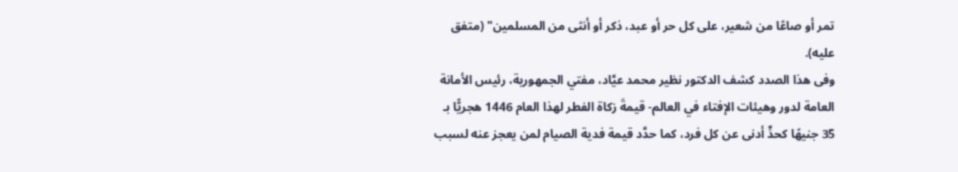تمر أو صاعًا من شعير، على كل حر أو عبد، ذكر أو أنثى من المسلمين" (متفق عليه).
وفى هذا الصدد كشف الدكتور نظير محمد عيَّاد، مفتي الجمهورية، رئيس الأمانة العامة لدور وهيئات الإفتاء في العالم- قيمةَ زكاة الفطر لهذا العام 1446 هجريًّا بـ 35 جنيهًا كحدٍّ أدنى عن كل فرد، كما حدَّد قيمة فدية الصيام لمن يعجز عنه لسبب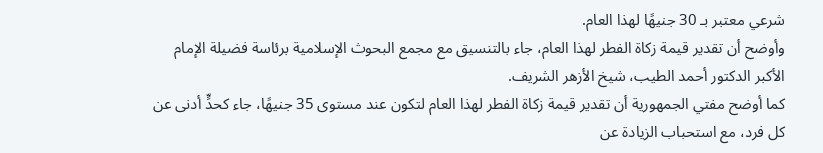شرعي معتبر بـ 30 جنيهًا لهذا العام.
وأوضح أن تقدير قيمة زكاة الفطر لهذا العام، جاء بالتنسيق مع مجمع البحوث الإسلامية برئاسة فضيلة الإمام الأكبر الدكتور أحمد الطيب، شيخ الأزهر الشريف.
كما أوضح مفتي الجمهورية أن تقدير قيمة زكاة الفطر لهذا العام لتكون عند مستوى 35 جنيهًا، جاء كحدٍّ أدنى عن كل فرد، مع استحباب الزيادة عن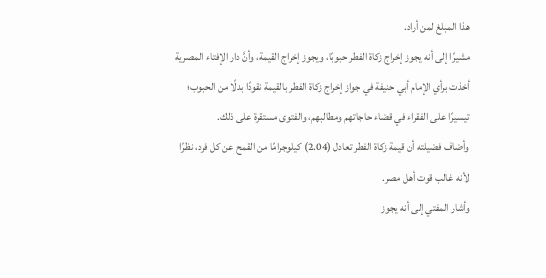هذا المبلغ لمن أراد.
مشيرًا إلى أنه يجوز إخراج زكاة الفطر حبوبًا، ويجوز إخراج القيمة، وأنَّ دار الإفتاء المصرية أخذت برأي الإمام أبي حنيفة في جواز إخراج زكاة الفطر بالقيمة نقودًا بدلًا من الحبوب؛ تيسيرًا على الفقراء في قضاء حاجاتهم ومطالبهم، والفتوى مستقرة على ذلك.
وأضاف فضيلته أن قيمة زكاة الفطر تعادل (2.04) كيلوجرامًا من القمح عن كل فرد، نظرًا لأنه غالب قوت أهل مصر.
وأشار المفتي إلى أنه يجوز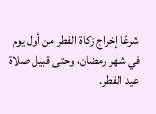شرعًا إخراج زكاة الفطر من أول يوم في شهر رمضان، وحتى قبيل صلاة عيد الفطر.